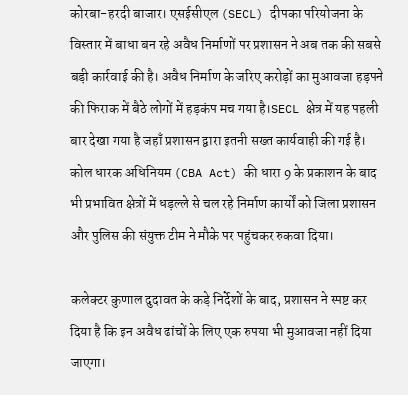कोरबा-हरदी बाजार। एसईसीएल (SECL) दीपका परियोजना के विस्तार में बाधा बन रहे अवैध निर्माणों पर प्रशासन ने अब तक की सबसे बड़ी कार्रवाई की है। अवैध निर्माण के जरिए करोड़ों का मुआवजा हड़पने की फिराक में बैठे लोगों में हड़कंप मच गया है।SECL क्षेत्र में यह पहली बार देखा गया है जहाँ प्रशासन द्वारा इतनी सख्त कार्यवाही की गई है। कोल धारक अधिनियम (CBA Act) की धारा 9 के प्रकाशन के बाद भी प्रभावित क्षेत्रों में धड़ल्ले से चल रहे निर्माण कार्यों को जिला प्रशासन और पुलिस की संयुक्त टीम ने मौके पर पहुंचकर रुकवा दिया।

कलेक्टर कुणाल दुदावत के कड़े निर्देशों के बाद, प्रशासन ने स्पष्ट कर दिया है कि इन अवैध ढांचों के लिए एक रुपया भी मुआवजा नहीं दिया जाएगा।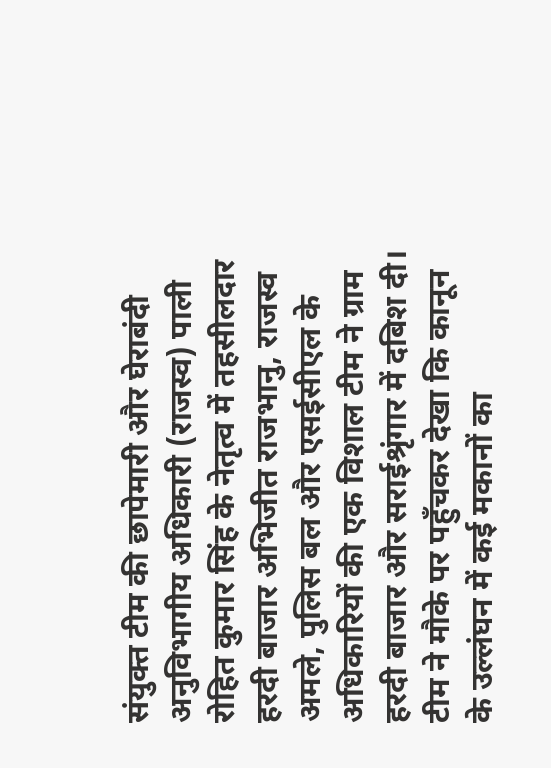संयुक्त टीम की छापेमारी और घेराबंदी
अनुविभागीय अधिकारी (राजस्व) पाली रोहित कुमार सिंह के नेतृत्व में तहसीलदार हरदी बाजार अभिजीत राजभानु, राजस्व अमले, पुलिस बल और एसईसीएल के अधिकारियों की एक विशाल टीम ने ग्राम हरदी बाजार और सराईश्रृंगार में दबिश दी। टीम ने मौके पर पहुँचकर देखा कि कानून के उल्लंघन में कई मकानों का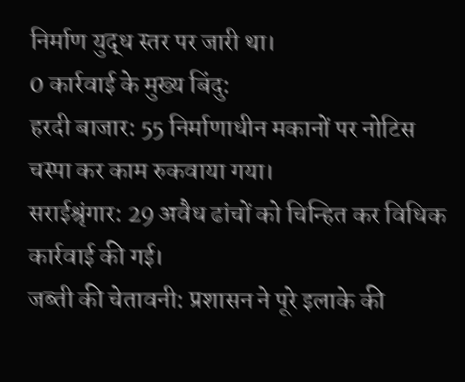निर्माण युद्ध स्तर पर जारी था।
0 कार्रवाई के मुख्य बिंदु:
हरदी बाजार: 55 निर्माणाधीन मकानों पर नोटिस चस्पा कर काम रुकवाया गया।
सराईश्रृंगार: 29 अवैध ढांचों को चिन्हित कर विधिक कार्रवाई की गई।
जब्ती की चेतावनी: प्रशासन ने पूरे इलाके की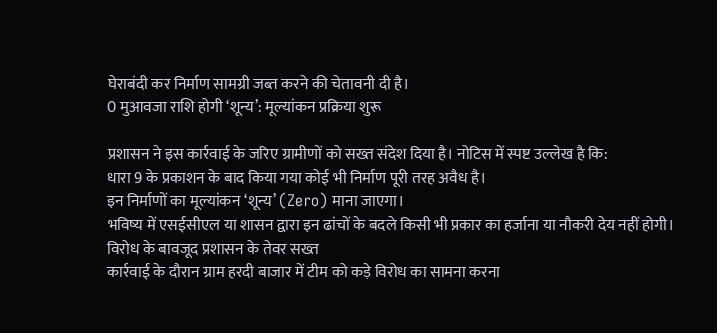घेराबंदी कर निर्माण सामग्री जब्त करने की चेतावनी दी है।
0 मुआवजा राशि होगी ‘शून्य’: मूल्यांकन प्रक्रिया शुरू

प्रशासन ने इस कार्रवाई के जरिए ग्रामीणों को सख्त संदेश दिया है। नोटिस में स्पष्ट उल्लेख है कि:
धारा 9 के प्रकाशन के बाद किया गया कोई भी निर्माण पूरी तरह अवैध है।
इन निर्माणों का मूल्यांकन ‘शून्य’ (Zero) माना जाएगा।
भविष्य में एसईसीएल या शासन द्वारा इन ढांचों के बदले किसी भी प्रकार का हर्जाना या नौकरी देय नहीं होगी।
विरोध के बावजूद प्रशासन के तेवर सख्त
कार्रवाई के दौरान ग्राम हरदी बाजार में टीम को कड़े विरोध का सामना करना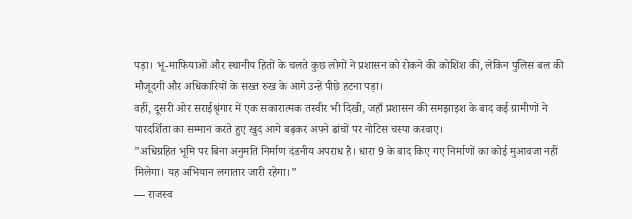पड़ा। भू-माफियाओं और स्थानीय हितों के चलते कुछ लोगों ने प्रशासन को रोकने की कोशिश की, लेकिन पुलिस बल की मौजूदगी और अधिकारियों के सख्त रुख के आगे उन्हें पीछे हटना पड़ा।
वहीं, दूसरी ओर सराईश्रृंगार में एक सकारात्मक तस्वीर भी दिखी, जहाँ प्रशासन की समझाइश के बाद कई ग्रामीणों ने पारदर्शिता का सम्मान करते हुए खुद आगे बढ़कर अपने ढांचों पर नोटिस चस्पा करवाए।
”अधिग्रहित भूमि पर बिना अनुमति निर्माण दंडनीय अपराध है। धारा 9 के बाद किए गए निर्माणों का कोई मुआवजा नहीं मिलेगा। यह अभियान लगातार जारी रहेगा।”
— राजस्व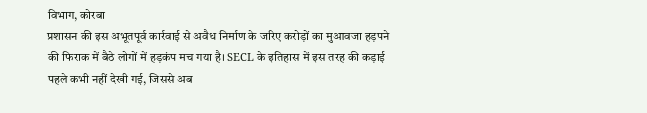विभाग, कोरबा
प्रशासन की इस अभूतपूर्व कार्रवाई से अवैध निर्माण के जरिए करोड़ों का मुआवजा हड़पने की फिराक में बैठे लोगों में हड़कंप मच गया है। SECL के इतिहास में इस तरह की कड़ाई पहले कभी नहीं देखी गई, जिससे अब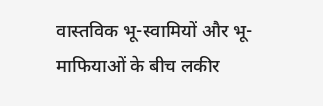वास्तविक भू-स्वामियों और भू-माफियाओं के बीच लकीर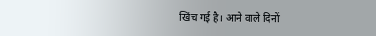खिंच गई है। आने वाले दिनों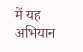में यह अभियान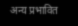अन्य प्रभावित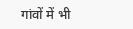गांवों में भी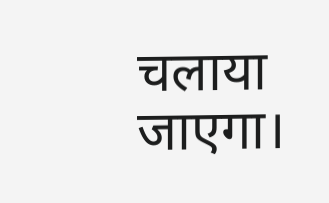चलाया जाएगा।